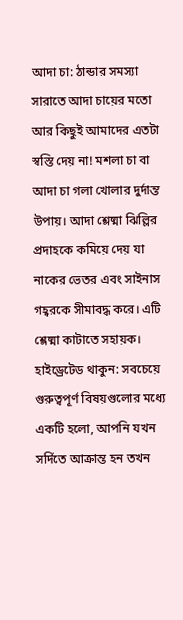আদা চা: ঠান্ডার সমস্যা সারাতে আদা চায়ের মতো আর কিছুই আমাদের এতটা স্বস্তি দেয় না! মশলা চা বা আদা চা গলা খোলার দুর্দান্ত উপায়। আদা শ্লেষ্মা ঝিল্লির প্রদাহকে কমিয়ে দেয় যা নাকের ভেতর এবং সাইনাস গহ্বরকে সীমাবদ্ধ করে। এটি শ্লেষ্মা কাটাতে সহায়ক।
হাইড্রেটেড থাকুন: সবচেয়ে গুরুত্বপূর্ণ বিষয়গুলোর মধ্যে একটি হলো, আপনি যখন সর্দিতে আক্রান্ত হন তখন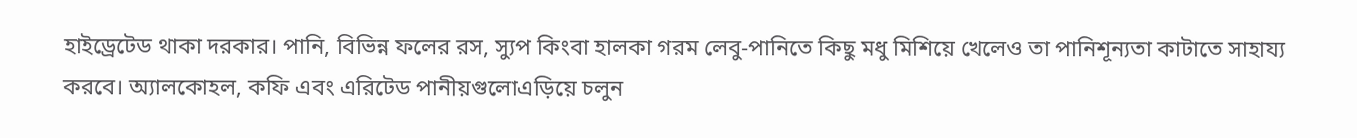হাইড্রেটেড থাকা দরকার। পানি, বিভিন্ন ফলের রস, স্যুপ কিংবা হালকা গরম লেবু-পানিতে কিছু মধু মিশিয়ে খেলেও তা পানিশূন্যতা কাটাতে সাহায্য করবে। অ্যালকোহল, কফি এবং এরিটেড পানীয়গুলোএড়িয়ে চলুন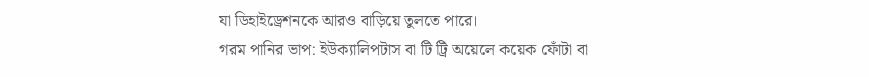যা ডিহাইড্রেশনকে আরও বাড়িয়ে তুলতে পারে।
গরম পানির ভাপ: ইউক্যালিপটাস বা টি ট্রি অয়েলে কয়েক ফোঁটা বা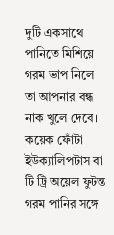দুটি একসাথে পানিতে মিশিয়ে গরম ভাপ নিলে তা আপনার বন্ধ নাক খুলে দেবে। কয়েক ফোঁটা ইউক্যালিপটাস বা টি ট্রি অয়েল ফুটন্ত গরম পানির সঙ্গে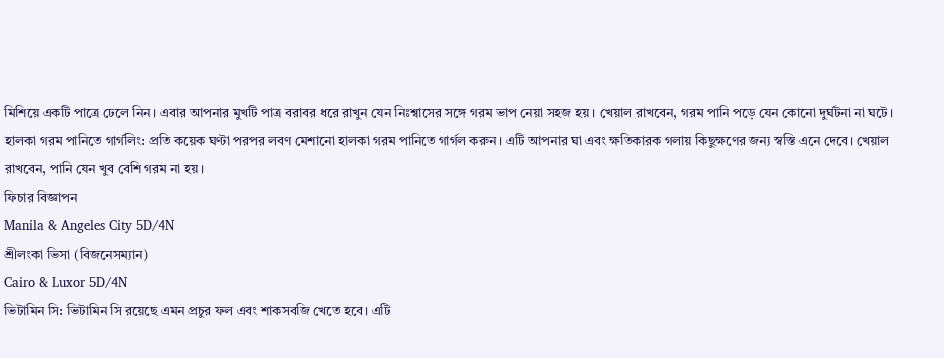মিশিয়ে একটি পাত্রে ঢেলে নিন। এবার আপনার মুখটি পাত্র বরাবর ধরে রাখুন যেন নিঃশ্বাসের সঙ্গে গরম ভাপ নেয়া সহজ হয়। খেয়াল রাখবেন, গরম পানি পড়ে যেন কোনো দুর্ঘটনা না ঘটে।
হালকা গরম পানিতে গার্গলিং: প্রতি কয়েক ঘণ্টা পরপর লবণ মেশানো হালকা গরম পানিতে গার্গল করুন। এটি আপনার ঘা এবং ক্ষতিকারক গলায় কিছুক্ষণের জন্য স্বস্তি এনে দেবে। খেয়াল রাখবেন, পানি যেন খুব বেশি গরম না হয়।
ফিচার বিজ্ঞাপন
Manila & Angeles City 5D/4N
শ্রীলংকা ভিসা (বিজনেসম্যান)
Cairo & Luxor 5D/4N
ভিটামিন সি: ভিটামিন সি রয়েছে এমন প্রচুর ফল এবং শাকসবজি খেতে হবে। এটি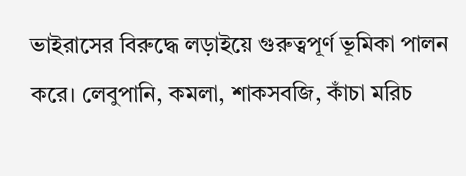ভাইরাসের বিরুদ্ধে লড়াইয়ে গুরুত্বপূর্ণ ভূমিকা পালন করে। লেবুপানি, কমলা, শাকসবজি, কাঁচা মরিচ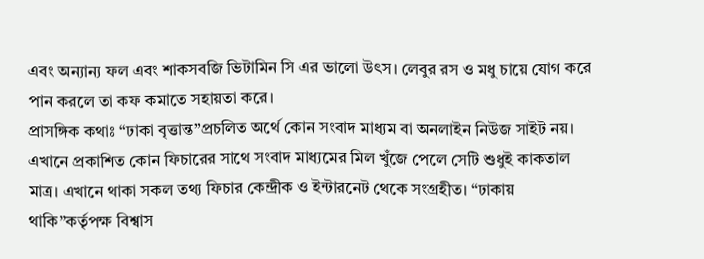এবং অন্যান্য ফল এবং শাকসবজি ভিটামিন সি এর ভালো উৎস। লেবুর রস ও মধু চায়ে যোগ করে পান করলে তা কফ কমাতে সহায়তা করে।
প্রাসঙ্গিক কথাঃ “ঢাকা বৃত্তান্ত”প্রচলিত অর্থে কোন সংবাদ মাধ্যম বা অনলাইন নিউজ সাইট নয়। এখানে প্রকাশিত কোন ফিচারের সাথে সংবাদ মাধ্যমের মিল খুঁজে পেলে সেটি শুধুই কাকতাল মাত্র। এখানে থাকা সকল তথ্য ফিচার কেন্দ্রীক ও ইন্টারনেট থেকে সংগ্রহীত। “ঢাকায় থাকি”কর্তৃপক্ষ বিশ্বাস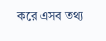করে এসব তথ্য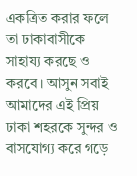একত্রিত করার ফলে তা ঢাকাবাসীকে সাহায্য করছে ও করবে। আসুন সবাই আমাদের এই প্রিয় ঢাকা শহরকে সুন্দর ও বাসযোগ্য করে গড়ে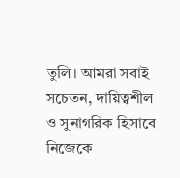তুলি। আমরা সবাই সচেতন, দায়িত্বশীল ও সুনাগরিক হিসাবে নিজেকে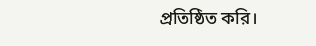প্রতিষ্ঠিত করি।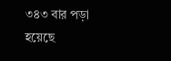৩৪৩ বার পড়া হয়েছে